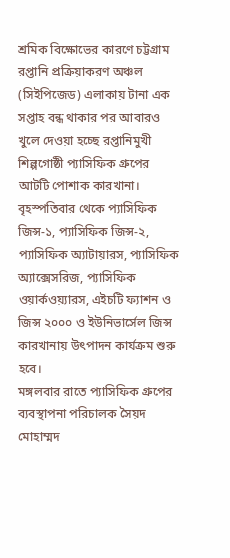শ্রমিক বিক্ষোভের কারণে চট্টগ্রাম রপ্তানি প্রক্রিয়াকরণ অঞ্চল (সিইপিজেড) এলাকায় টানা এক সপ্তাহ বন্ধ থাকার পর আবারও খুলে দেওয়া হচ্ছে রপ্তানিমুখী শিল্পগোষ্ঠী প্যাসিফিক গ্রুপের আটটি পোশাক কারখানা।
বৃহস্পতিবার থেকে প্যাসিফিক জিন্স-১, প্যাসিফিক জিন্স-২, প্যাসিফিক অ্যাটায়ারস, প্যাসিফিক অ্যাক্সেসরিজ, প্যাসিফিক ওয়ার্কওয়্যারস, এইচটি ফ্যাশন ও জিন্স ২০০০ ও ইউনিভার্সেল জিন্স কারখানায় উৎপাদন কার্যক্রম শুরু হবে।
মঙ্গলবার রাতে প্যাসিফিক গ্রুপের ব্যবস্থাপনা পরিচালক সৈয়দ মোহাম্মদ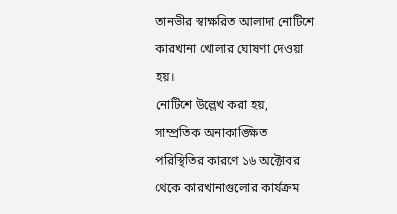তানভীর স্বাক্ষরিত আলাদা নোটিশে কারখানা খোলার ঘোষণা দেওয়া হয়।
নোটিশে উল্লেখ করা হয়, সাম্প্রতিক অনাকাঙ্ক্ষিত পরিস্থিতির কারণে ১৬ অক্টোবর থেকে কারখানাগুলোর কার্যক্রম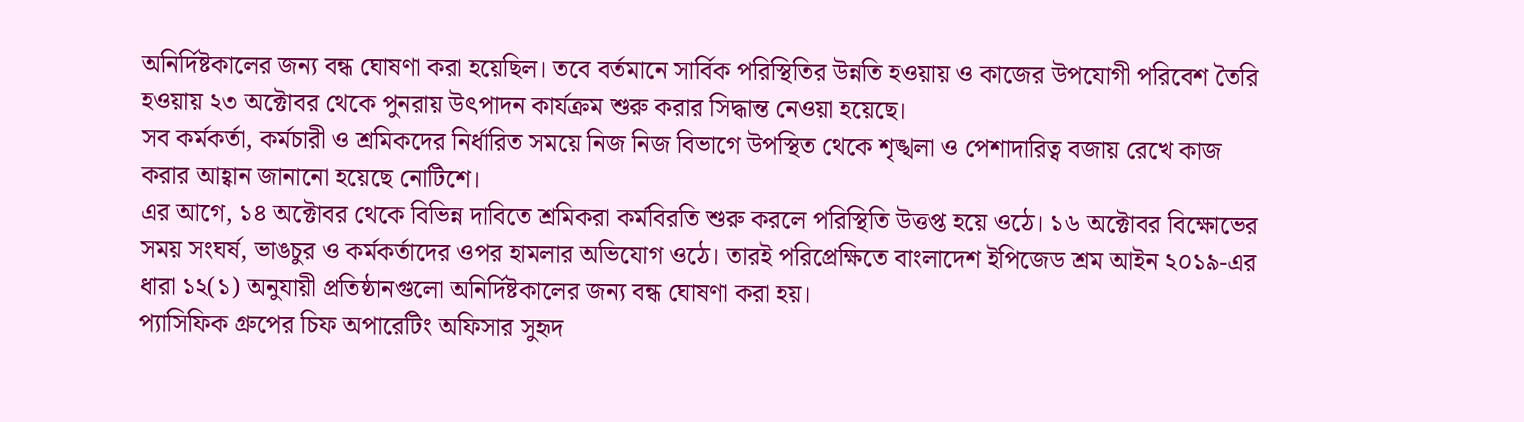অনির্দিষ্টকালের জন্য বন্ধ ঘোষণা করা হয়েছিল। তবে বর্তমানে সার্বিক পরিস্থিতির উন্নতি হওয়ায় ও কাজের উপযোগী পরিবেশ তৈরি হওয়ায় ২৩ অক্টোবর থেকে পুনরায় উৎপাদন কার্যক্রম শুরু করার সিদ্ধান্ত নেওয়া হয়েছে।
সব কর্মকর্তা, কর্মচারী ও শ্রমিকদের নির্ধারিত সময়ে নিজ নিজ বিভাগে উপস্থিত থেকে শৃঙ্খলা ও পেশাদারিত্ব বজায় রেখে কাজ করার আহ্বান জানানো হয়েছে নোটিশে।
এর আগে, ১৪ অক্টোবর থেকে বিভিন্ন দাবিতে শ্রমিকরা কর্মবিরতি শুরু করলে পরিস্থিতি উত্তপ্ত হয়ে ওঠে। ১৬ অক্টোবর বিক্ষোভের সময় সংঘর্ষ, ভাঙচুর ও কর্মকর্তাদের ওপর হামলার অভিযোগ ওঠে। তারই পরিপ্রেক্ষিতে বাংলাদেশ ইপিজেড শ্রম আইন ২০১৯-এর ধারা ১২(১) অনুযায়ী প্রতিষ্ঠানগুলো অনির্দিষ্টকালের জন্য বন্ধ ঘোষণা করা হয়।
প্যাসিফিক গ্রুপের চিফ অপারেটিং অফিসার সুহৃদ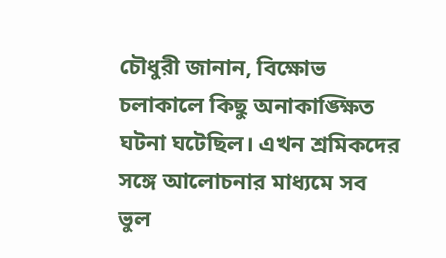চৌধুরী জানান, বিক্ষোভ চলাকালে কিছু অনাকাঙ্ক্ষিত ঘটনা ঘটেছিল। এখন শ্রমিকদের সঙ্গে আলোচনার মাধ্যমে সব ভুল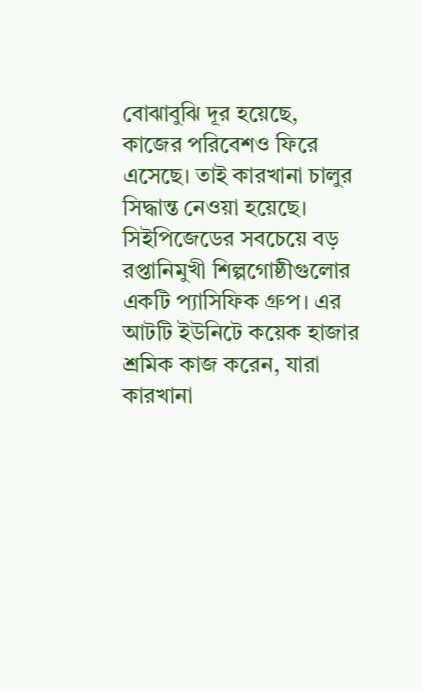বোঝাবুঝি দূর হয়েছে, কাজের পরিবেশও ফিরে এসেছে। তাই কারখানা চালুর সিদ্ধান্ত নেওয়া হয়েছে।
সিইপিজেডের সবচেয়ে বড় রপ্তানিমুখী শিল্পগোষ্ঠীগুলোর একটি প্যাসিফিক গ্রুপ। এর আটটি ইউনিটে কয়েক হাজার শ্রমিক কাজ করেন, যারা কারখানা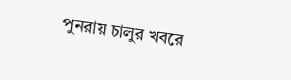পুনরায় চালুর খবরে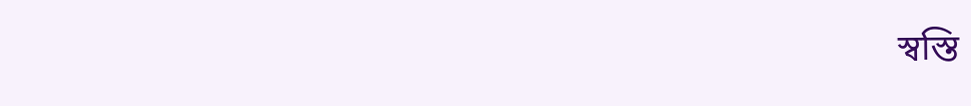স্বস্তি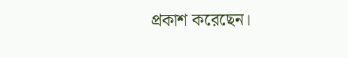প্রকাশ করেছেন।